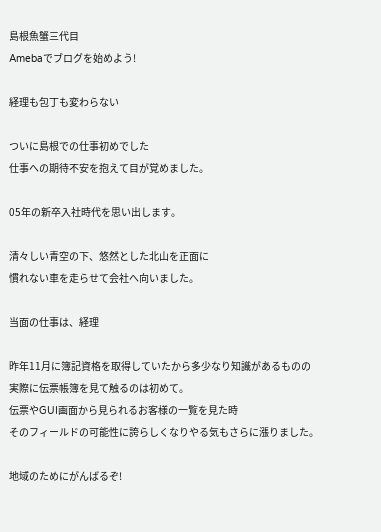島根魚蟹三代目
Amebaでブログを始めよう!

経理も包丁も変わらない

ついに島根での仕事初めでした
仕事への期待不安を抱えて目が覚めました。

05年の新卒入社時代を思い出します。

清々しい青空の下、悠然とした北山を正面に
慣れない車を走らせて会社へ向いました。

当面の仕事は、経理

昨年11月に簿記資格を取得していたから多少なり知識があるものの
実際に伝票帳簿を見て触るのは初めて。
伝票やGUI画面から見られるお客様の一覧を見た時
そのフィールドの可能性に誇らしくなりやる気もさらに漲りました。

地域のためにがんばるぞ!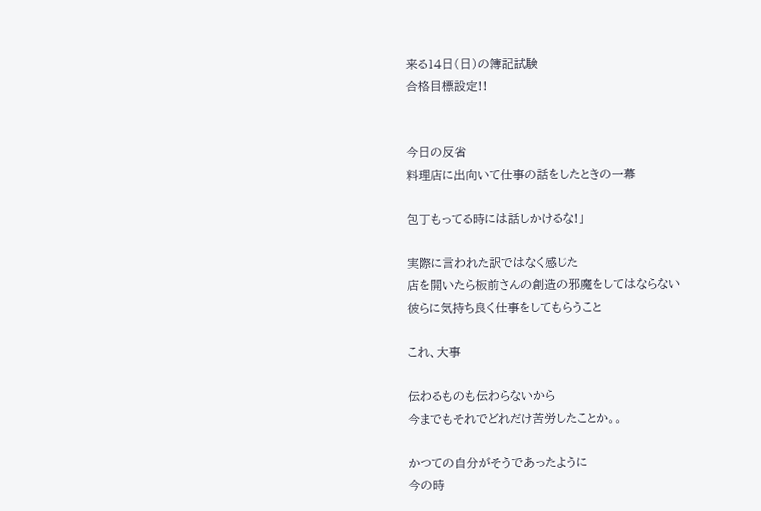来る14日(日)の簿記試験
合格目標設定!!


今日の反省
料理店に出向いて仕事の話をしたときの一幕

包丁もってる時には話しかけるな!」

実際に言われた訳ではなく感じた
店を開いたら板前さんの創造の邪魔をしてはならない
彼らに気持ち良く仕事をしてもらうこと

これ、大事

伝わるものも伝わらないから
今までもそれでどれだけ苦労したことか。。

かつての自分がそうであったように
今の時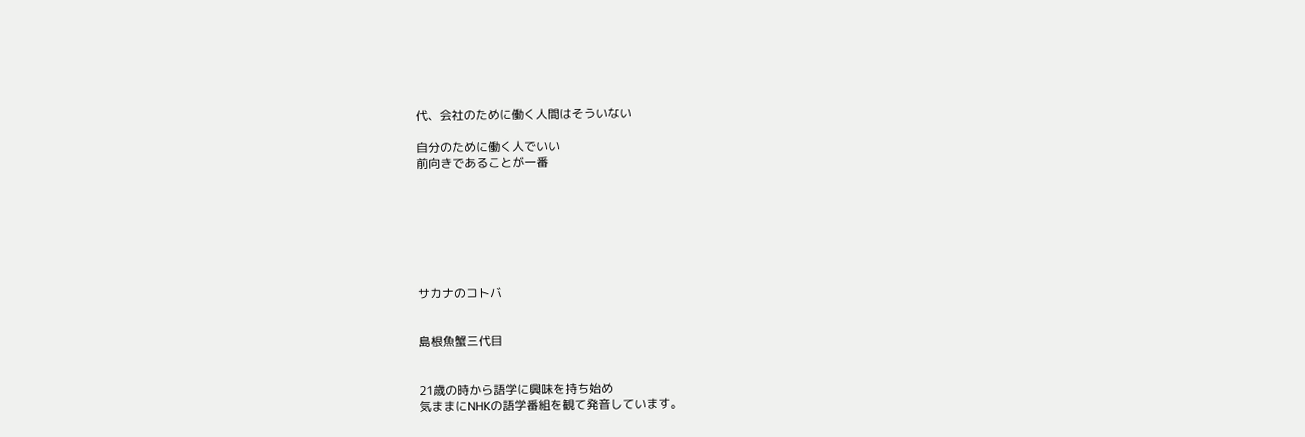代、会社のために働く人間はそういない

自分のために働く人でいい
前向きであることが一番







サカナのコトバ


島根魚蟹三代目


21歳の時から語学に興味を持ち始め
気ままにNHKの語学番組を観て発音しています。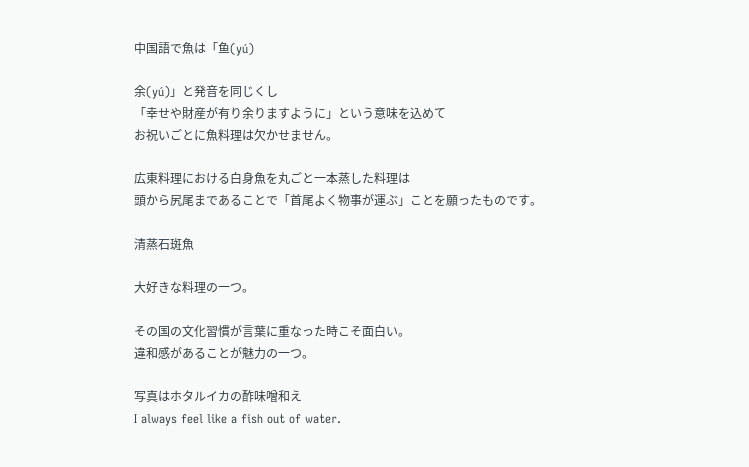中国語で魚は「鱼(yú)

余(yú)」と発音を同じくし
「幸せや財産が有り余りますように」という意味を込めて
お祝いごとに魚料理は欠かせません。

広東料理における白身魚を丸ごと一本蒸した料理は
頭から尻尾まであることで「首尾よく物事が運ぶ」ことを願ったものです。

清蒸石斑魚

大好きな料理の一つ。

その国の文化習慣が言葉に重なった時こそ面白い。
違和感があることが魅力の一つ。

写真はホタルイカの酢味噌和え
I always feel like a fish out of water.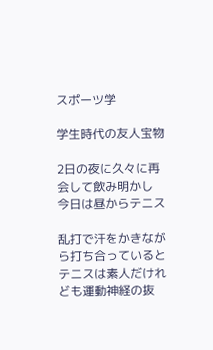スポーツ学

学生時代の友人宝物

2日の夜に久々に再会して飲み明かし
今日は昼からテニス

乱打で汗をかきながら打ち合っていると
テニスは素人だけれども運動神経の抜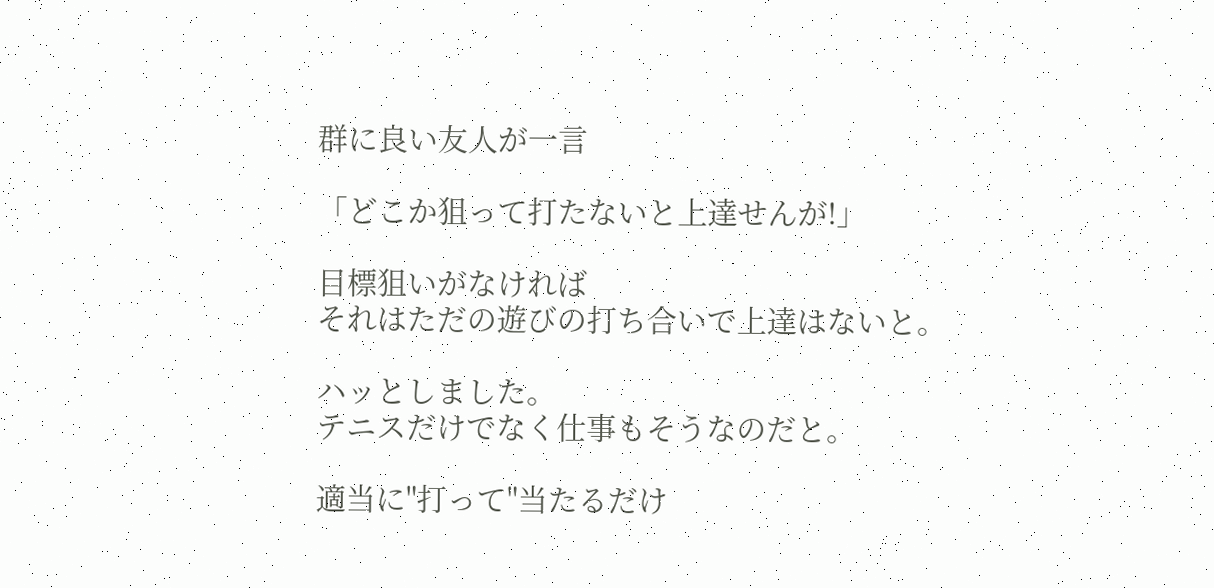群に良い友人が一言

「どこか狙って打たないと上達せんが!」

目標狙いがなければ
それはただの遊びの打ち合いで上達はないと。

ハッとしました。
テニスだけでなく仕事もそうなのだと。

適当に"打って"当たるだけ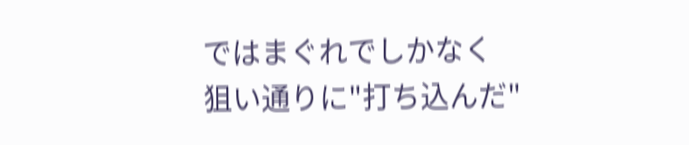ではまぐれでしかなく
狙い通りに"打ち込んだ"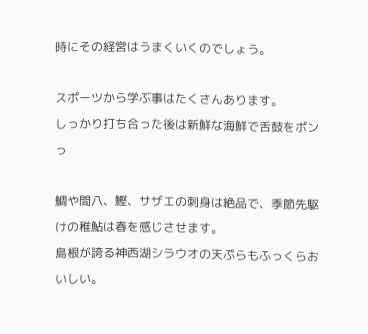時にその経営はうまくいくのでしょう。

スポーツから学ぶ事はたくさんあります。
しっかり打ち合った後は新鮮な海鮮で舌鼓をポンっ

鯛や間八、鰹、サザエの刺身は絶品で、季節先駆けの稚鮎は春を感じさせます。
島根が誇る神西湖シラウオの天ぷらもふっくらおいしい。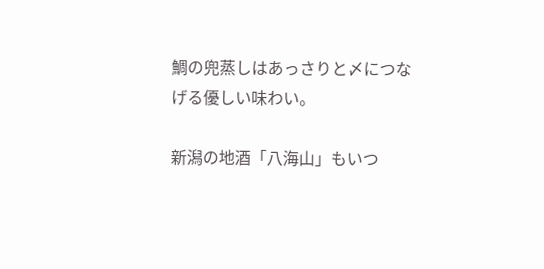鯛の兜蒸しはあっさりと〆につなげる優しい味わい。

新潟の地酒「八海山」もいつ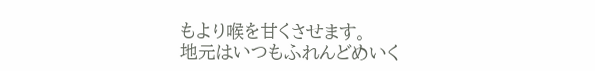もより喉を甘くさせます。
地元はいつもふれんどめいく